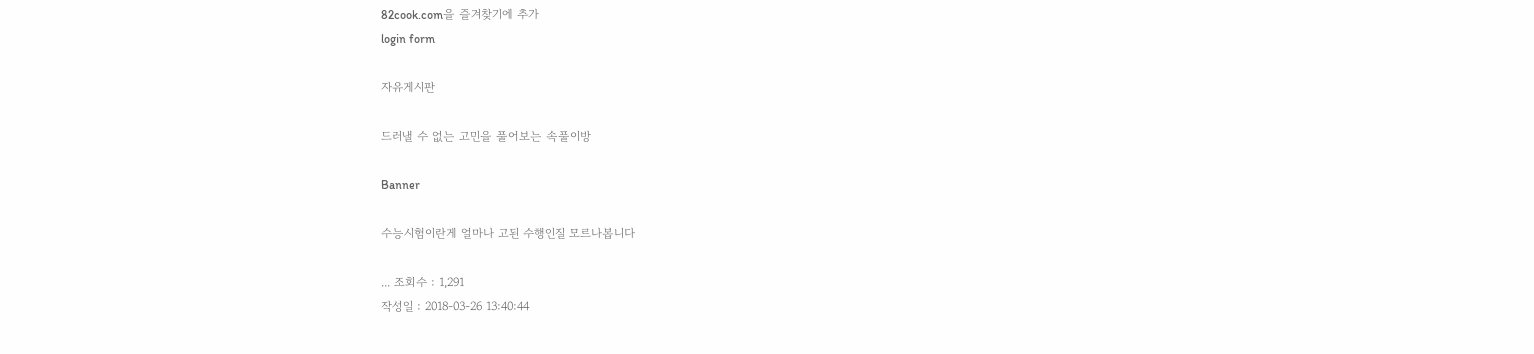82cook.com을 즐겨찾기에 추가
login form

자유게시판

드러낼 수 없는 고민을 풀어보는 속풀이방

Banner

수능시험이란게 얼마나 고된 수행인질 모르나봅니다

... 조회수 : 1,291
작성일 : 2018-03-26 13:40:44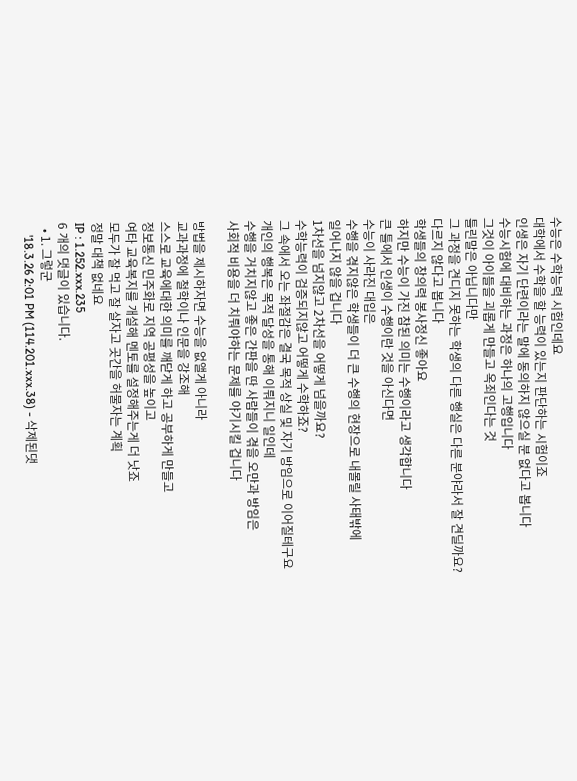수능은 수학능력 시험인데요
대학에서 수학을 할 능력이 있는지 판단하는 시험이죠
인생은 자기 단련이라는 말에 동의하지 않으실 분 없다고 봅니다
수능시험에 대비하는 과정은 하나의 고행입니다
그것이 아이들을 괴롭게 만들고 옥죄인다는 것
틀린말은 아닙니다만
그 과정을 견디지 못하는 학생의 다른 행실은 다른 분야라서 잘 견딜까요?
다르지 않다고 봅니다
학생들의 창의력 봉사정신 좋아요
하지만 수능이 가진 참된 의미는 수행이라고 생각합니다
큰 틀에서 인생이 수행이란 것을 아신다면
수능이 사라진 대입은
수행을 겪지않은 학생들이 더 큰 수행의 현장으로 내몰릴 사태밖에
일어나지 않을 겁니다
1차선을 넘지않고 2차선을 어떻게 넘을까요?
수학능력이 검증되지않고 어떻게 수학하죠?
그 속에서 오는 좌절감은 결국 목적 상실 및 자기 방임으로 이어질테구요
개인의 행복은 목적 달성을 통해 이뤄지니 일인데
수행을 거치지않고 좋은 간판을 딴 사람들이 겪을 오만과 방임은
사회적 비용을 더 치뤄야하는 문제를 야기시킬 겁니다

방법을 제시하자면 수능을 없앨게 아니라
교과과정에 철학이나 인문을 강조해
스스로 교육에대한 의미를 깨닫게 하고 공부하게 만들고
정보통신 민주화로 지역 공평성을 높이고
여타 교육복지를 개설해 멘토를 설정해주는게 더 낫죠
모두가 잘 먹고 잘 살자고 곳간을 허물자는 계획
정말 대책 없네요
IP : 1.252.xxx.235
6 개의 댓글이 있습니다.
  • 1. 그렇군
    '18.3.26 2:01 PM (114.201.xxx.38) - 삭제된댓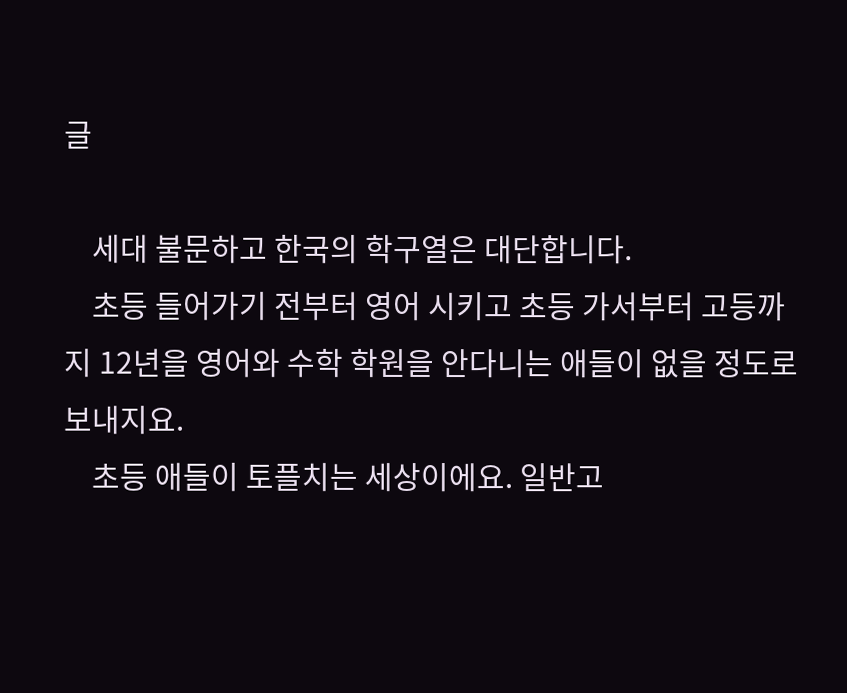글

    세대 불문하고 한국의 학구열은 대단합니다.
    초등 들어가기 전부터 영어 시키고 초등 가서부터 고등까지 12년을 영어와 수학 학원을 안다니는 애들이 없을 정도로 보내지요.
    초등 애들이 토플치는 세상이에요. 일반고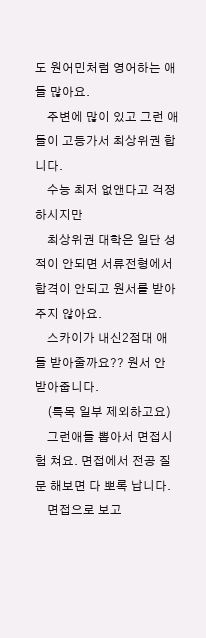도 원어민처럼 영어하는 애들 많아요.
    주변에 많이 있고 그런 애들이 고등가서 최상위권 합니다.
    수능 최저 없앤다고 걱정하시지만
    최상위권 대학은 일단 성적이 안되면 서류전형에서 합격이 안되고 원서를 받아주지 않아요.
    스카이가 내신2점대 애들 받아줄까요?? 원서 안 받아줍니다.
    (특목 일부 제외하고요)
    그런애들 뽑아서 면접시험 쳐요. 면접에서 전공 질문 해보면 다 뽀록 납니다.
    면접으로 보고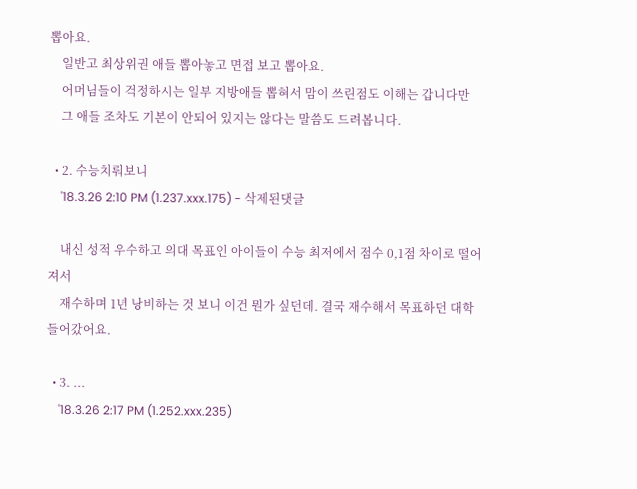뽑아요.
    일반고 최상위권 애들 뽑아놓고 면접 보고 뽑아요.
    어머님들이 걱정하시는 일부 지방애들 뽑혀서 맘이 쓰린점도 이해는 갑니다만
    그 애들 조차도 기본이 안되어 있지는 않다는 말씀도 드려봅니다.

  • 2. 수능치뤄보니
    '18.3.26 2:10 PM (1.237.xxx.175) - 삭제된댓글

    내신 성적 우수하고 의대 목표인 아이들이 수능 최저에서 점수 0,1점 차이로 떨어져서
    재수하며 1년 낭비하는 것 보니 이건 뭔가 싶던데. 결국 재수해서 목표하던 대학 들어갔어요.

  • 3. ...
    '18.3.26 2:17 PM (1.252.xxx.235)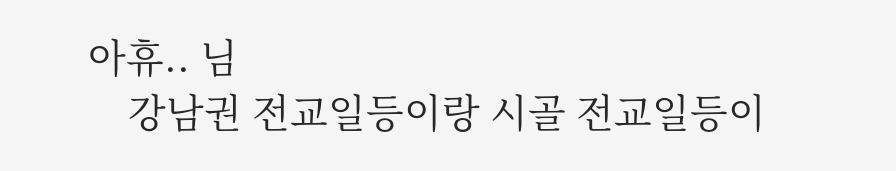아휴.. 님
    강남권 전교일등이랑 시골 전교일등이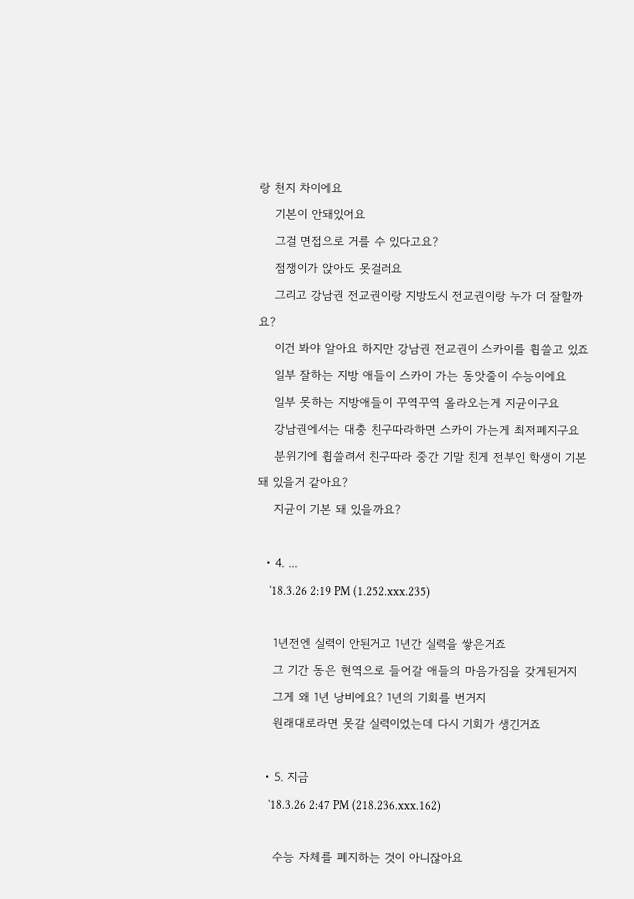랑 천지 차이에요
    기본이 안돼있어요
    그걸 면접으로 거를 수 있다고요?
    점쟁이가 앉아도 못걸러요
    그리고 강남권 전교권이랑 지방도시 전교권이랑 누가 더 잘할까요?
    이건 봐야 알아요 하지만 강남권 전교권이 스카이를 휩쓸고 있죠
    일부 잘하는 지방 애들이 스카이 가는 동앗줄이 수능이에요
    일부 못하는 지방애들이 꾸역꾸역 올라오는게 지균이구요
    강남권에서는 대충 친구따라하면 스카이 가는게 최저폐지구요
    분위기에 휩쓸려서 친구따라 중간 기말 친게 전부인 학생이 기본 돼 있을거 같아요?
    지균이 기본 돼 있을까요?

  • 4. ...
    '18.3.26 2:19 PM (1.252.xxx.235)

    1년전엔 실력이 안된거고 1년간 실력을 쌓은거죠
    그 기간 동은 현역으로 들어갈 애들의 마음가짐을 갖게된거지
    그게 왜 1년 낭비에요? 1년의 기회를 번거지
    원래대로라면 못갈 실력이었는데 다시 기회가 생긴거죠

  • 5. 지금
    '18.3.26 2:47 PM (218.236.xxx.162)

    수능 자체를 폐지하는 것이 아니잖아요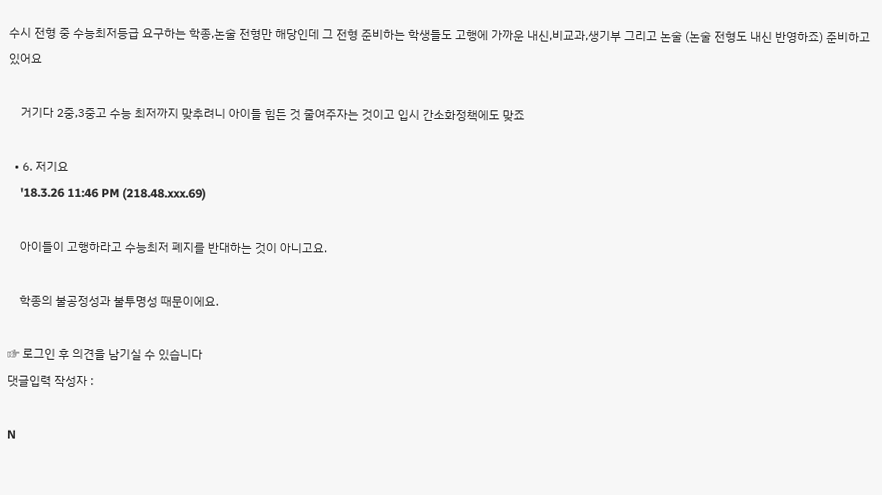수시 전형 중 수능최저등급 요구하는 학종,논술 전형만 해당인데 그 전형 준비하는 학생들도 고행에 가까운 내신,비교과,생기부 그리고 논술 (논술 전형도 내신 반영하죠) 준비하고 있어요

    거기다 2중,3중고 수능 최저까지 맞추려니 아이들 힘든 것 줄여주자는 것이고 입시 간소화정책에도 맞죠

  • 6. 저기요
    '18.3.26 11:46 PM (218.48.xxx.69)

    아이들이 고행하라고 수능최저 폐지를 반대하는 것이 아니고요.

    학종의 불공정성과 불투명성 때문이에요.

☞ 로그인 후 의견을 남기실 수 있습니다
댓글입력 작성자 :

N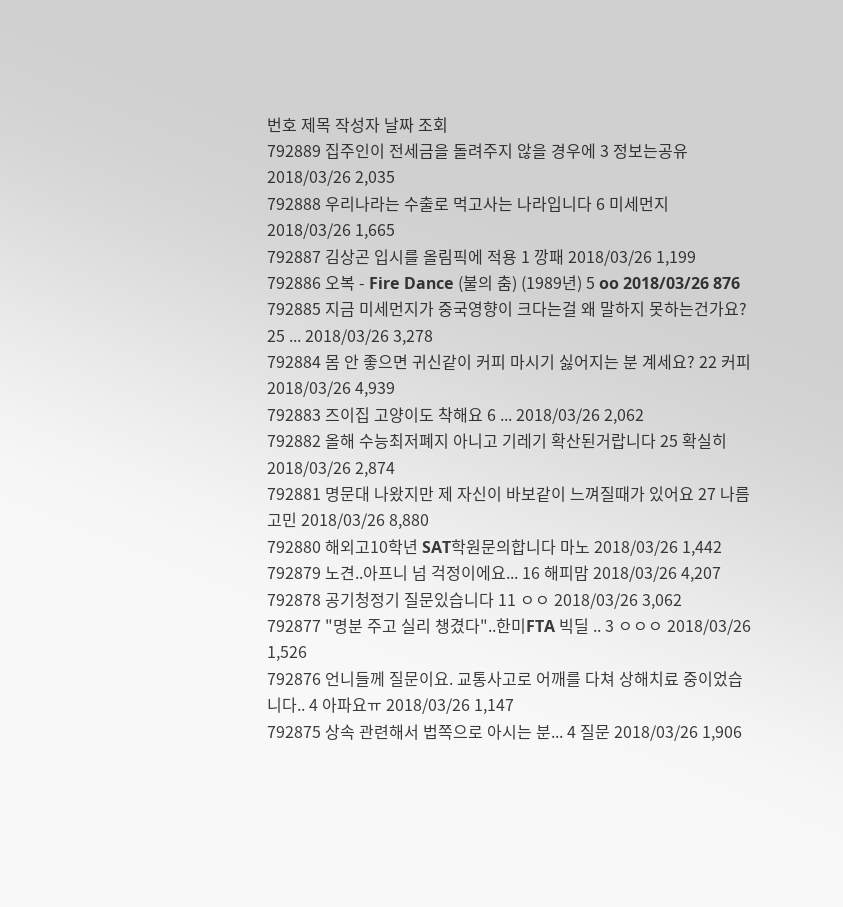번호 제목 작성자 날짜 조회
792889 집주인이 전세금을 돌려주지 않을 경우에 3 정보는공유 2018/03/26 2,035
792888 우리나라는 수출로 먹고사는 나라입니다 6 미세먼지 2018/03/26 1,665
792887 김상곤 입시를 올림픽에 적용 1 깡패 2018/03/26 1,199
792886 오복 - Fire Dance (불의 춤) (1989년) 5 oo 2018/03/26 876
792885 지금 미세먼지가 중국영향이 크다는걸 왜 말하지 못하는건가요? 25 ... 2018/03/26 3,278
792884 몸 안 좋으면 귀신같이 커피 마시기 싫어지는 분 계세요? 22 커피 2018/03/26 4,939
792883 즈이집 고양이도 착해요 6 ... 2018/03/26 2,062
792882 올해 수능최저폐지 아니고 기레기 확산된거랍니다 25 확실히 2018/03/26 2,874
792881 명문대 나왔지만 제 자신이 바보같이 느껴질때가 있어요 27 나름고민 2018/03/26 8,880
792880 해외고10학년 SAT학원문의합니다 마노 2018/03/26 1,442
792879 노견..아프니 넘 걱정이에요... 16 해피맘 2018/03/26 4,207
792878 공기청정기 질문있습니다 11 ㅇㅇ 2018/03/26 3,062
792877 "명분 주고 실리 챙겼다"..한미FTA 빅딜 .. 3 ㅇㅇㅇ 2018/03/26 1,526
792876 언니들께 질문이요. 교통사고로 어깨를 다쳐 상해치료 중이었습니다.. 4 아파요ㅠ 2018/03/26 1,147
792875 상속 관련해서 법쪽으로 아시는 분... 4 질문 2018/03/26 1,906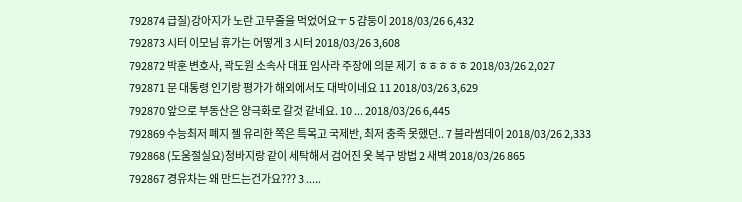792874 급질)강아지가 노란 고무줄을 먹었어요ㅜ 5 걈둥이 2018/03/26 6,432
792873 시터 이모님 휴가는 어떻게 3 시터 2018/03/26 3,608
792872 박훈 변호사, 곽도원 소속사 대표 임사라 주장에 의문 제기 ㅎㅎㅎㅎㅎ 2018/03/26 2,027
792871 문 대통령 인기랑 평가가 해외에서도 대박이네요 11 2018/03/26 3,629
792870 앞으로 부동산은 양극화로 갈것 같네요. 10 ... 2018/03/26 6,445
792869 수능최저 폐지 젤 유리한 쪽은 특목고 국제반, 최저 충족 못했던.. 7 블라썸데이 2018/03/26 2,333
792868 (도움절실요)청바지랑 같이 세탁해서 검어진 옷 복구 방법 2 새벽 2018/03/26 865
792867 경유차는 왜 만드는건가요??? 3 .....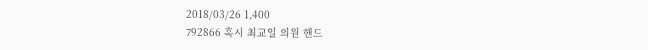2018/03/26 1,400
792866 혹시 최교일 의원 핸드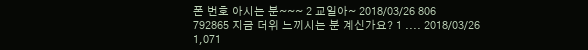폰 번호 아시는 분~~~ 2 교일아~ 2018/03/26 806
792865 지금 더위 느끼시는 분 계신가요? 1 .... 2018/03/26 1,071